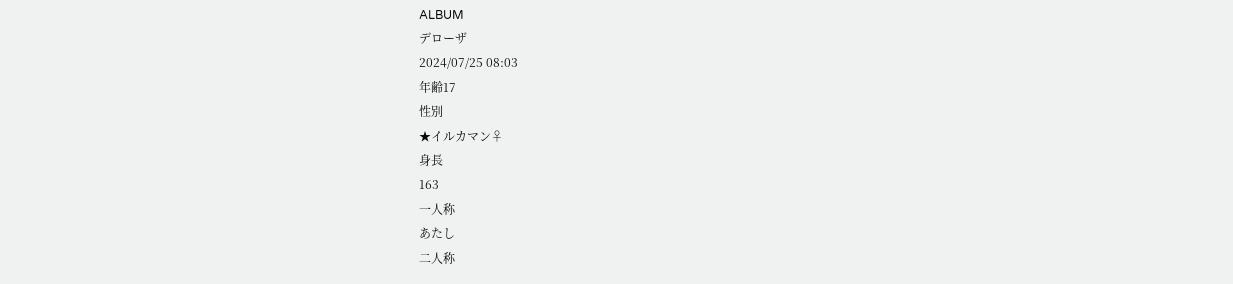ALBUM
デローザ
2024/07/25 08:03
年齢17
性別
★イルカマン♀
身長
163
一人称
あたし
二人称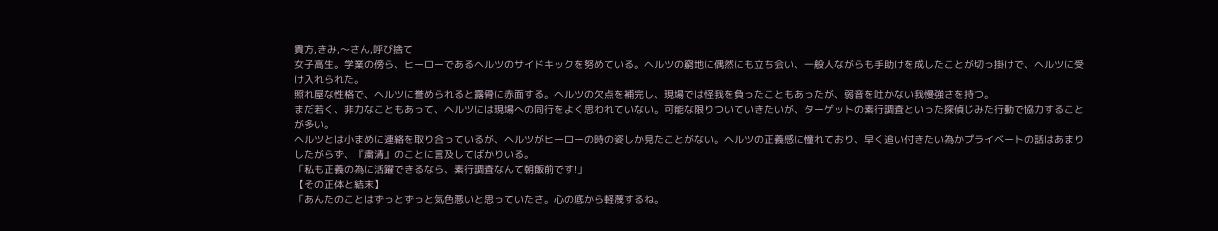貴方,きみ,〜さん,呼び捨て
女子高生。学業の傍ら、ヒーローであるヘルツのサイドキックを努めている。ヘルツの窮地に偶然にも立ち会い、一般人ながらも手助けを成したことが切っ掛けで、ヘルツに受け入れられた。
照れ屋な性格で、ヘルツに誉められると露骨に赤面する。ヘルツの欠点を補完し、現場では怪我を負ったこともあったが、弱音を吐かない我慢強さを持つ。
まだ若く、非力なこともあって、ヘルツには現場への同行をよく思われていない。可能な限りついていきたいが、ターゲットの素行調査といった探偵じみた行動で協力することが多い。
ヘルツとは小まめに連絡を取り合っているが、ヘルツがヒーローの時の姿しか見たことがない。ヘルツの正義感に憧れており、早く追い付きたい為かプライベートの話はあまりしたがらず、『粛清』のことに言及してばかりいる。
「私も正義の為に活躍できるなら、素行調査なんて朝飯前です!」
【その正体と結末】
「あんたのことはずっとずっと気色悪いと思っていたさ。心の底から軽蔑するね。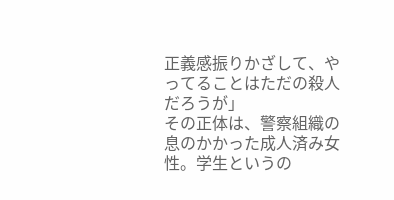正義感振りかざして、やってることはただの殺人だろうが」
その正体は、警察組織の息のかかった成人済み女性。学生というの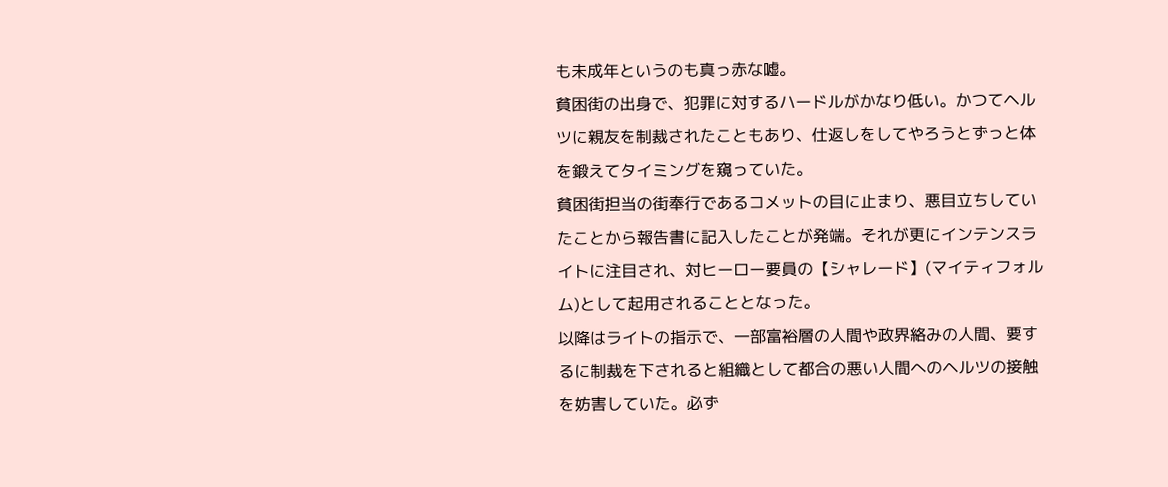も未成年というのも真っ赤な嘘。
貧困街の出身で、犯罪に対するハードルがかなり低い。かつてヘルツに親友を制裁されたこともあり、仕返しをしてやろうとずっと体を鍛えてタイミングを窺っていた。
貧困街担当の街奉行であるコメットの目に止まり、悪目立ちしていたことから報告書に記入したことが発端。それが更にインテンスライトに注目され、対ヒーロー要員の【シャレード】(マイティフォルム)として起用されることとなった。
以降はライトの指示で、一部富裕層の人間や政界絡みの人間、要するに制裁を下されると組織として都合の悪い人間へのヘルツの接触を妨害していた。必ず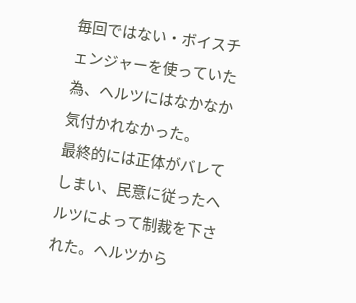毎回ではない・ボイスチェンジャーを使っていた為、ヘルツにはなかなか気付かれなかった。
最終的には正体がバレてしまい、民意に従ったヘルツによって制裁を下された。ヘルツから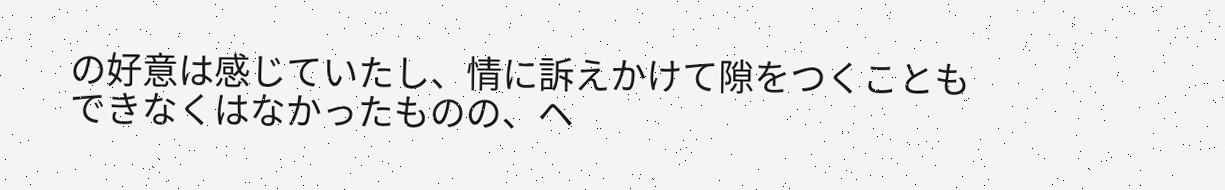の好意は感じていたし、情に訴えかけて隙をつくこともできなくはなかったものの、ヘ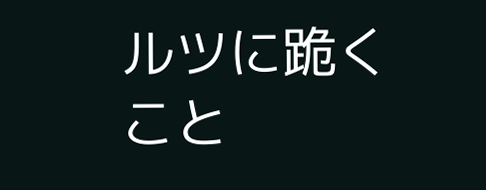ルツに跪くこと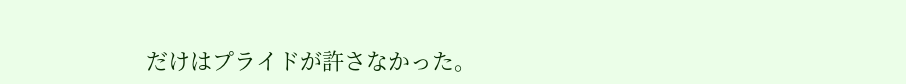だけはプライドが許さなかった。